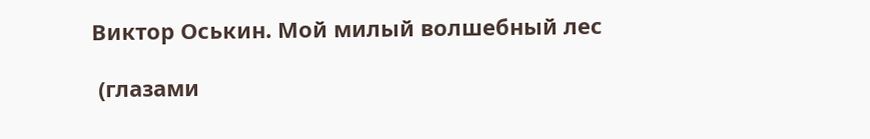Виктор Оськин. Мой милый волшебный лес

 (глазами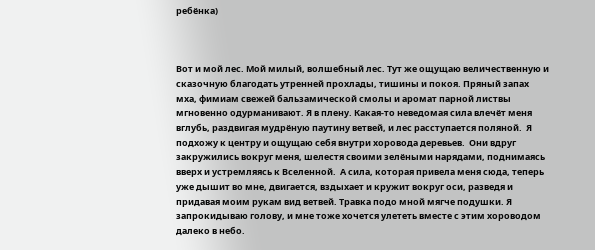ребёнка)



Вот и мой лес. Мой милый, волшебный лес. Тут же ощущаю величественную и сказочную благодать утренней прохлады, тишины и покоя. Пряный запах мха, фимиам свежей бальзамической смолы и аромат парной листвы мгновенно одурманивают. Я в плену. Какая-то неведомая сила влечёт меня вглубь, раздвигая мудрёную паутину ветвей, и лес расступается поляной.  Я подхожу к центру и ощущаю себя внутри хоровода деревьев.  Они вдруг закружились вокруг меня, шелестя своими зелёными нарядами, поднимаясь вверх и устремляясь к Вселенной.  А сила, которая привела меня сюда, теперь уже дышит во мне, двигается, вздыхает и кружит вокруг оси, разведя и придавая моим рукам вид ветвей. Травка подо мной мягче подушки. Я запрокидываю голову, и мне тоже хочется улететь вместе с этим хороводом далеко в небо.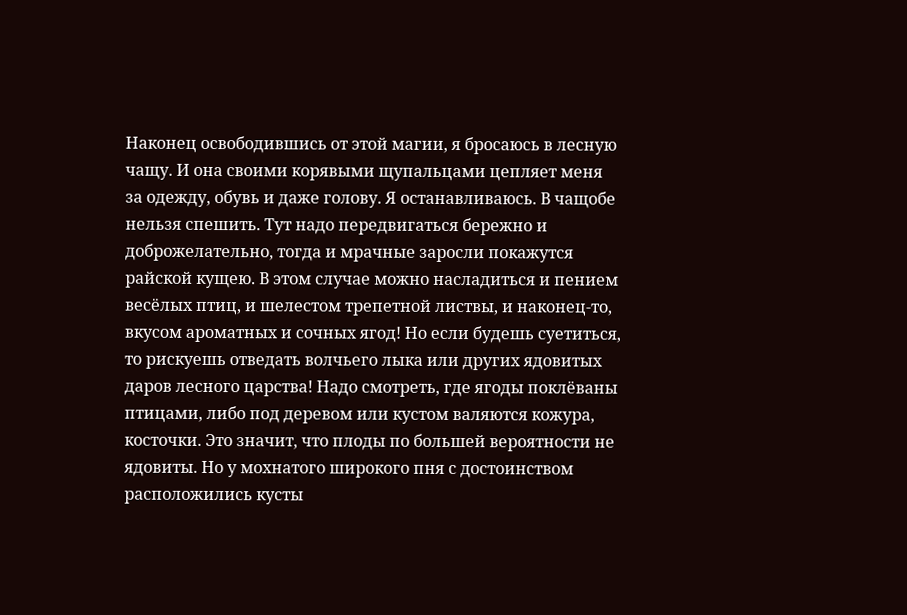Наконец освободившись от этой магии, я бросаюсь в лесную чащу. И она своими корявыми щупальцами цепляет меня за одежду, обувь и даже голову. Я останавливаюсь. В чащобе нельзя спешить. Тут надо передвигаться бережно и доброжелательно, тогда и мрачные заросли покажутся райской кущею. В этом случае можно насладиться и пением весёлых птиц, и шелестом трепетной листвы, и наконец-то, вкусом ароматных и сочных ягод! Но если будешь суетиться, то рискуешь отведать волчьего лыка или других ядовитых даров лесного царства! Надо смотреть, где ягоды поклёваны птицами, либо под деревом или кустом валяются кожура, косточки. Это значит, что плоды по большей вероятности не ядовиты. Но у мохнатого широкого пня с достоинством расположились кусты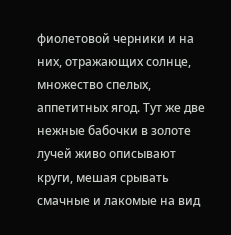фиолетовой черники и на них, отражающих солнце, множество спелых, аппетитных ягод. Тут же две нежные бабочки в золоте лучей живо описывают круги, мешая срывать смачные и лакомые на вид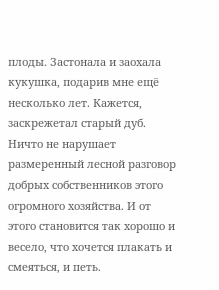плоды. Застонала и заохала кукушка, подарив мне ещё несколько лет. Кажется, заскрежетал старый дуб. Ничто не нарушает размеренный лесной разговор добрых собственников этого огромного хозяйства. И от этого становится так хорошо и весело, что хочется плакать и смеяться, и петь.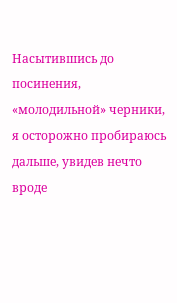Насытившись до посинения, «молодильной» черники, я осторожно пробираюсь дальше, увидев нечто вроде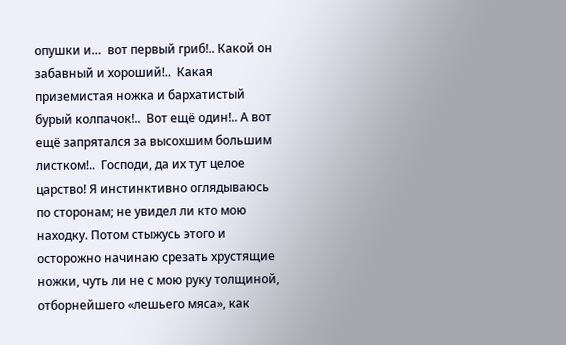опушки и…  вот первый гриб!.. Какой он забавный и хороший!..  Какая приземистая ножка и бархатистый бурый колпачок!..  Вот ещё один!.. А вот ещё запрятался за высохшим большим листком!..  Господи, да их тут целое царство! Я инстинктивно оглядываюсь по сторонам; не увидел ли кто мою находку. Потом стыжусь этого и осторожно начинаю срезать хрустящие ножки, чуть ли не с мою руку толщиной, отборнейшего «лешьего мяса», как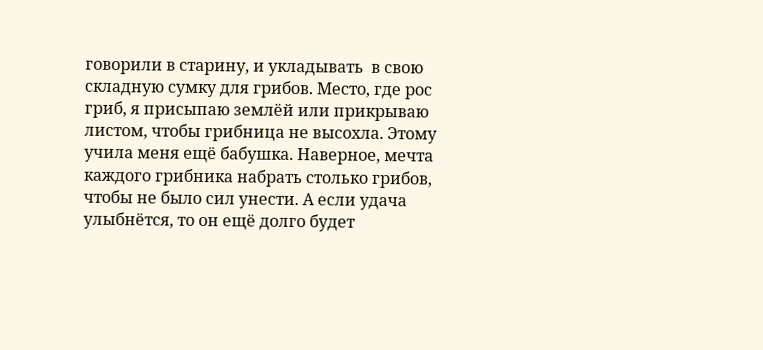говорили в старину, и укладывать  в свою складную сумку для грибов. Место, где рос гриб, я присыпаю землёй или прикрываю листом, чтобы грибница не высохла. Этому учила меня ещё бабушка. Наверное, мечта каждого грибника набрать столько грибов, чтобы не было сил унести. А если удача улыбнётся, то он ещё долго будет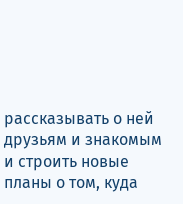рассказывать о ней друзьям и знакомым и строить новые планы о том, куда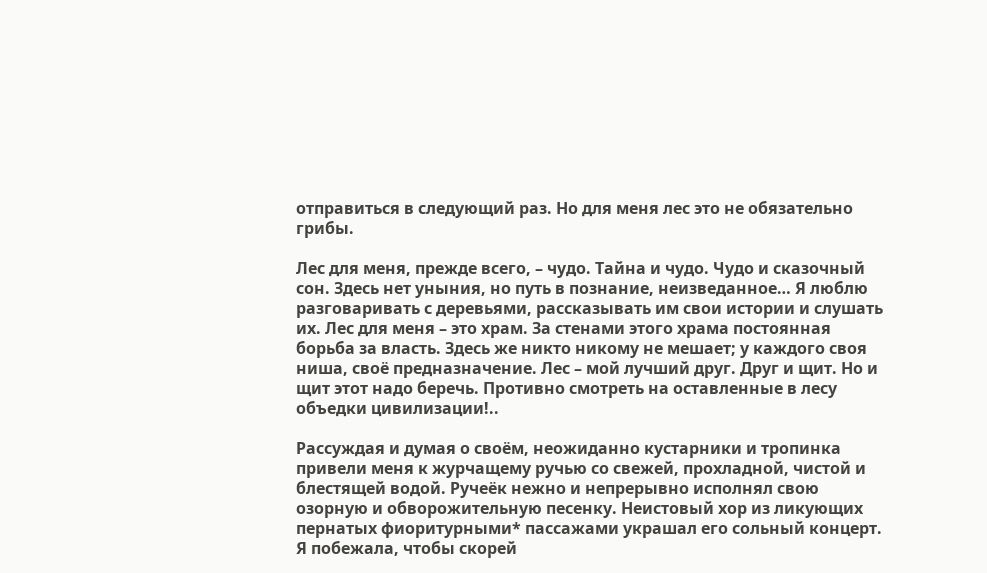отправиться в следующий раз. Но для меня лес это не обязательно грибы.

Лес для меня, прежде всего, – чудо. Тайна и чудо. Чудо и сказочный сон. Здесь нет уныния, но путь в познание, неизведанное… Я люблю разговаривать с деревьями, рассказывать им свои истории и слушать их. Лес для меня – это храм. За стенами этого храма постоянная борьба за власть. Здесь же никто никому не мешает; у каждого своя ниша, своё предназначение. Лес – мой лучший друг. Друг и щит. Но и щит этот надо беречь. Противно смотреть на оставленные в лесу объедки цивилизации!..

Рассуждая и думая о своём, неожиданно кустарники и тропинка привели меня к журчащему ручью со свежей, прохладной, чистой и блестящей водой. Ручеёк нежно и непрерывно исполнял свою озорную и обворожительную песенку. Неистовый хор из ликующих пернатых фиоритурными* пассажами украшал его сольный концерт. Я побежала, чтобы скорей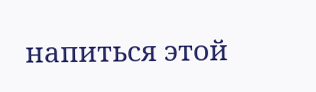напиться этой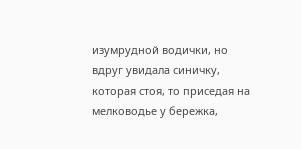изумрудной водички, но вдруг увидала синичку, которая стоя, то приседая на мелководье у бережка,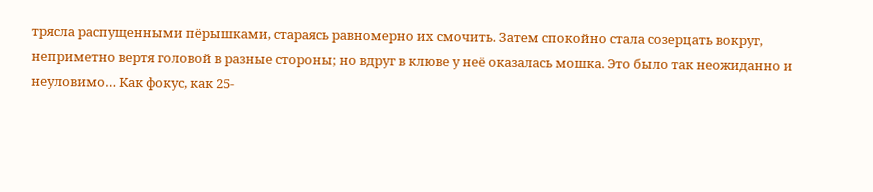трясла распущенными пёрышками, стараясь равномерно их смочить. Затем спокойно стала созерцать вокруг, неприметно вертя головой в разные стороны; но вдруг в клюве у неё оказалась мошка. Это было так неожиданно и неуловимо… Как фокус, как 25-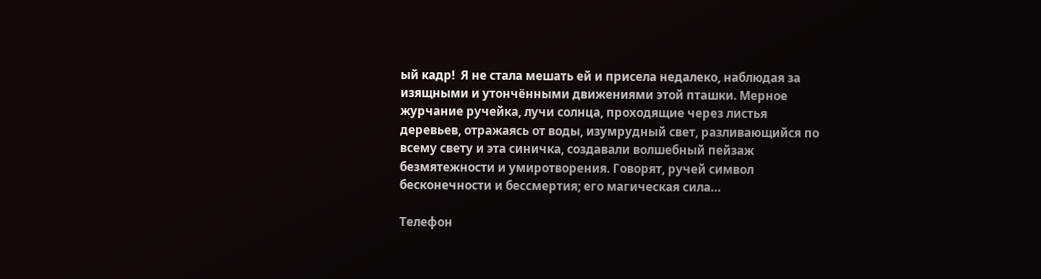ый кадр!  Я не стала мешать ей и присела недалеко, наблюдая за изящными и утончёнными движениями этой пташки. Мерное журчание ручейка, лучи солнца, проходящие через листья деревьев, отражаясь от воды, изумрудный свет, разливающийся по всему свету и эта синичка, создавали волшебный пейзаж безмятежности и умиротворения. Говорят, ручей символ бесконечности и бессмертия; его магическая сила…

Телефон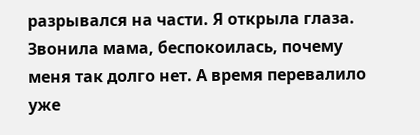разрывался на части. Я открыла глаза. Звонила мама, беспокоилась, почему меня так долго нет. А время перевалило уже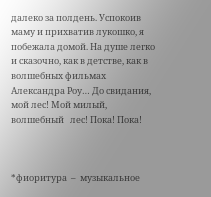далеко за полдень. Успокоив маму и прихватив лукошко, я побежала домой. На душе легко и сказочно, как в детстве, как в волшебных фильмах Александра Роу… До свидания, мой лес! Мой милый, волшебный   лес! Пока! Пока!



*фиоритура  –  музыкальное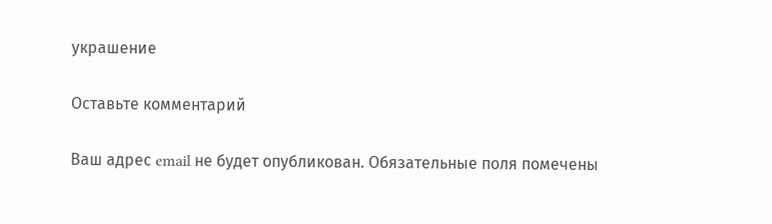украшение

Оставьте комментарий

Ваш адрес email не будет опубликован. Обязательные поля помечены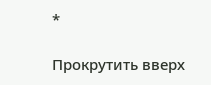*

Прокрутить вверх